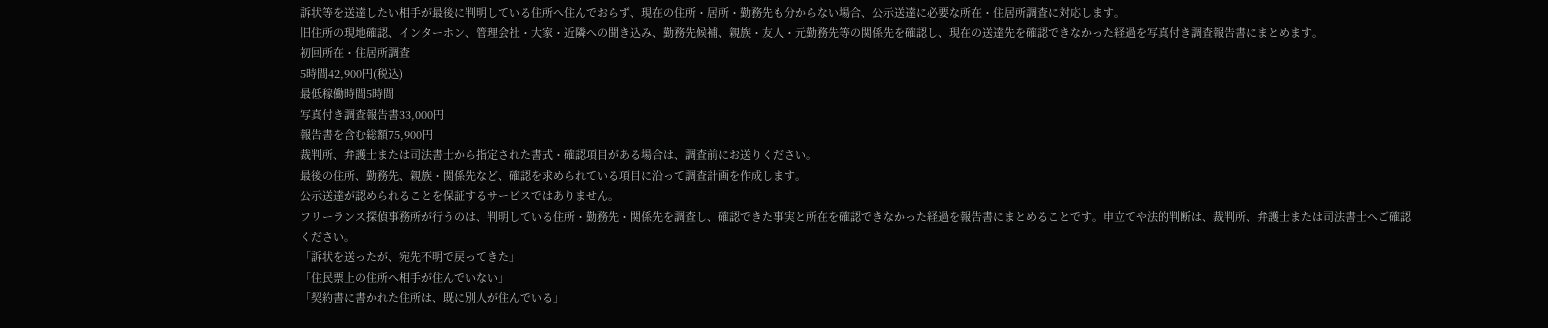訴状等を送達したい相手が最後に判明している住所へ住んでおらず、現在の住所・居所・勤務先も分からない場合、公示送達に必要な所在・住居所調査に対応します。
旧住所の現地確認、インターホン、管理会社・大家・近隣への聞き込み、勤務先候補、親族・友人・元勤務先等の関係先を確認し、現在の送達先を確認できなかった経過を写真付き調査報告書にまとめます。
初回所在・住居所調査
5時間42,900円(税込)
最低稼働時間5時間
写真付き調査報告書33,000円
報告書を含む総額75,900円
裁判所、弁護士または司法書士から指定された書式・確認項目がある場合は、調査前にお送りください。
最後の住所、勤務先、親族・関係先など、確認を求められている項目に沿って調査計画を作成します。
公示送達が認められることを保証するサービスではありません。
フリーランス探偵事務所が行うのは、判明している住所・勤務先・関係先を調査し、確認できた事実と所在を確認できなかった経過を報告書にまとめることです。申立てや法的判断は、裁判所、弁護士または司法書士へご確認ください。
「訴状を送ったが、宛先不明で戻ってきた」
「住民票上の住所へ相手が住んでいない」
「契約書に書かれた住所は、既に別人が住んでいる」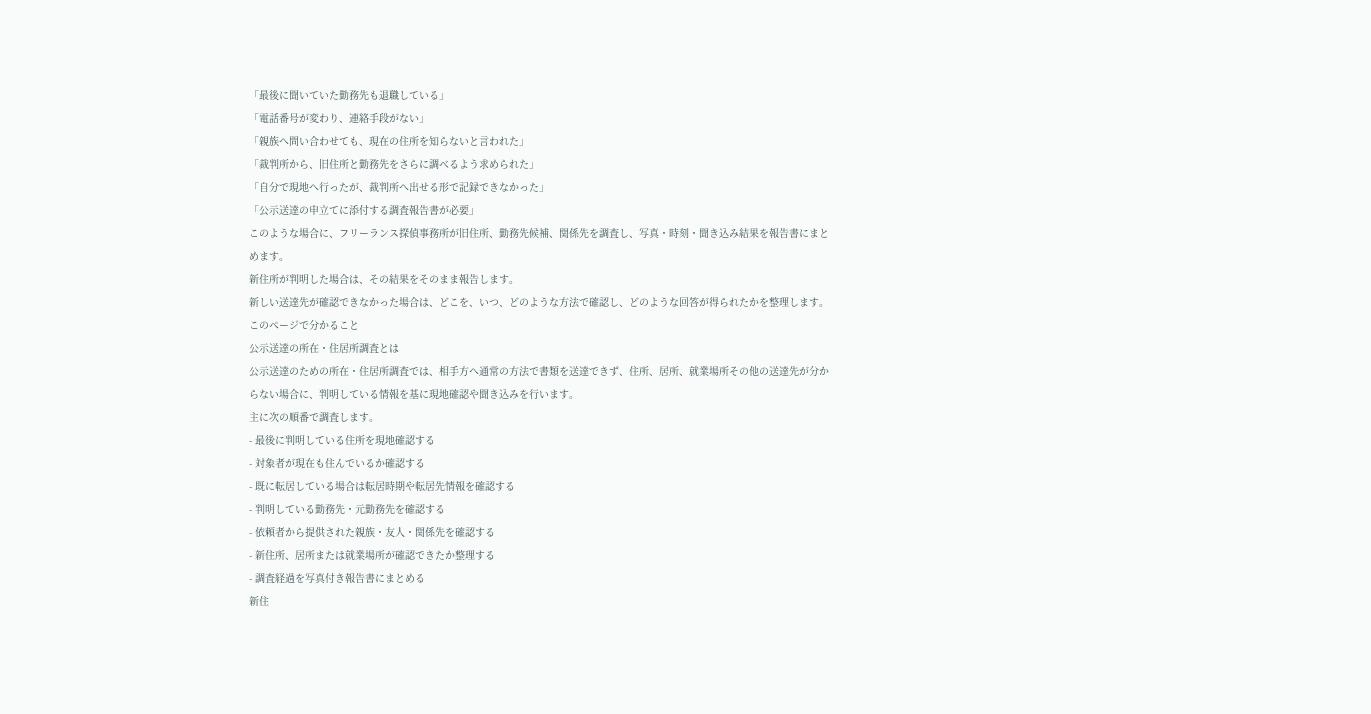「最後に聞いていた勤務先も退職している」
「電話番号が変わり、連絡手段がない」
「親族へ問い合わせても、現在の住所を知らないと言われた」
「裁判所から、旧住所と勤務先をさらに調べるよう求められた」
「自分で現地へ行ったが、裁判所へ出せる形で記録できなかった」
「公示送達の申立てに添付する調査報告書が必要」
このような場合に、フリーランス探偵事務所が旧住所、勤務先候補、関係先を調査し、写真・時刻・聞き込み結果を報告書にまとめます。
新住所が判明した場合は、その結果をそのまま報告します。
新しい送達先が確認できなかった場合は、どこを、いつ、どのような方法で確認し、どのような回答が得られたかを整理します。
このページで分かること
公示送達の所在・住居所調査とは
公示送達のための所在・住居所調査では、相手方へ通常の方法で書類を送達できず、住所、居所、就業場所その他の送達先が分からない場合に、判明している情報を基に現地確認や聞き込みを行います。
主に次の順番で調査します。
- 最後に判明している住所を現地確認する
- 対象者が現在も住んでいるか確認する
- 既に転居している場合は転居時期や転居先情報を確認する
- 判明している勤務先・元勤務先を確認する
- 依頼者から提供された親族・友人・関係先を確認する
- 新住所、居所または就業場所が確認できたか整理する
- 調査経過を写真付き報告書にまとめる
新住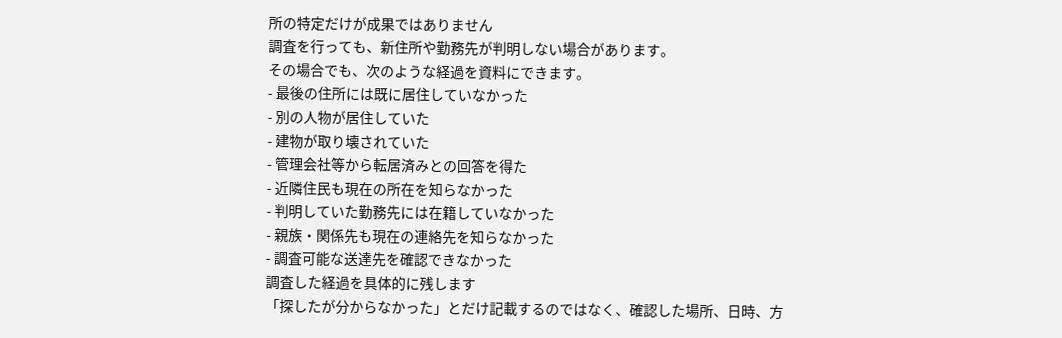所の特定だけが成果ではありません
調査を行っても、新住所や勤務先が判明しない場合があります。
その場合でも、次のような経過を資料にできます。
- 最後の住所には既に居住していなかった
- 別の人物が居住していた
- 建物が取り壊されていた
- 管理会社等から転居済みとの回答を得た
- 近隣住民も現在の所在を知らなかった
- 判明していた勤務先には在籍していなかった
- 親族・関係先も現在の連絡先を知らなかった
- 調査可能な送達先を確認できなかった
調査した経過を具体的に残します
「探したが分からなかった」とだけ記載するのではなく、確認した場所、日時、方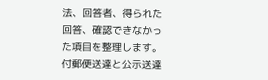法、回答者、得られた回答、確認できなかった項目を整理します。
付郵便送達と公示送達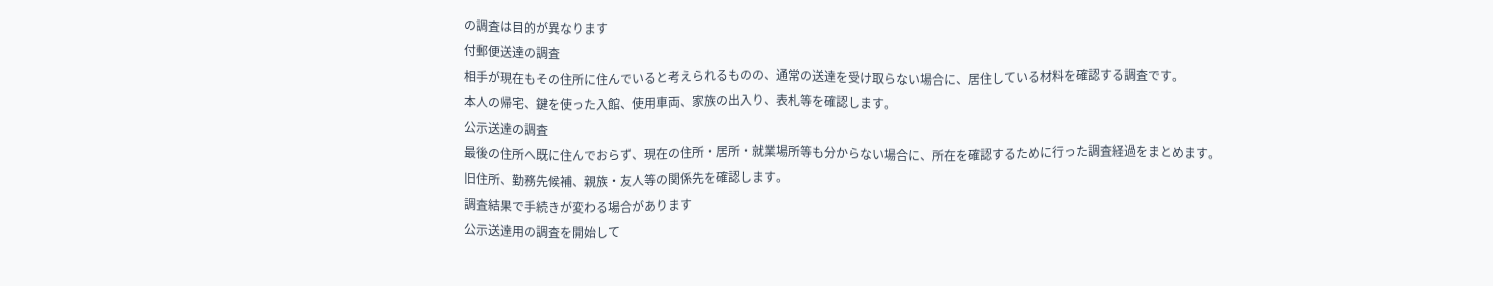の調査は目的が異なります
付郵便送達の調査
相手が現在もその住所に住んでいると考えられるものの、通常の送達を受け取らない場合に、居住している材料を確認する調査です。
本人の帰宅、鍵を使った入館、使用車両、家族の出入り、表札等を確認します。
公示送達の調査
最後の住所へ既に住んでおらず、現在の住所・居所・就業場所等も分からない場合に、所在を確認するために行った調査経過をまとめます。
旧住所、勤務先候補、親族・友人等の関係先を確認します。
調査結果で手続きが変わる場合があります
公示送達用の調査を開始して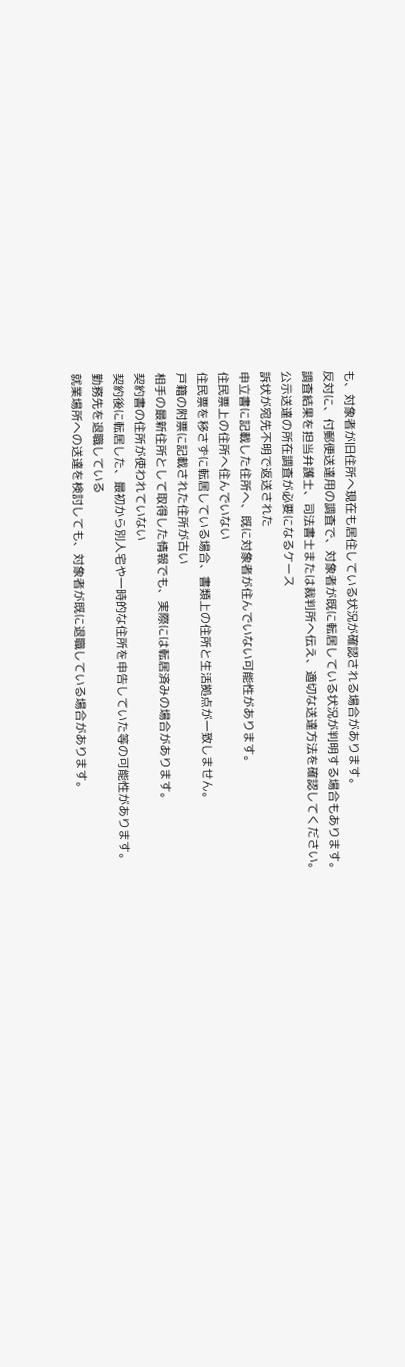も、対象者が旧住所へ現在も居住している状況が確認される場合があります。
反対に、付郵便送達用の調査で、対象者が既に転居している状況が判明する場合もあります。
調査結果を担当弁護士、司法書士または裁判所へ伝え、適切な送達方法を確認してください。
公示送達の所在調査が必要になるケース
訴状が宛先不明で返送された
申立書に記載した住所へ、既に対象者が住んでいない可能性があります。
住民票上の住所へ住んでいない
住民票を移さずに転居している場合、書類上の住所と生活拠点が一致しません。
戸籍の附票に記載された住所が古い
相手の最新住所として取得した情報でも、実際には転居済みの場合があります。
契約書の住所が使われていない
契約後に転居した、最初から別人宅や一時的な住所を申告していた等の可能性があります。
勤務先を退職している
就業場所への送達を検討しても、対象者が既に退職している場合があります。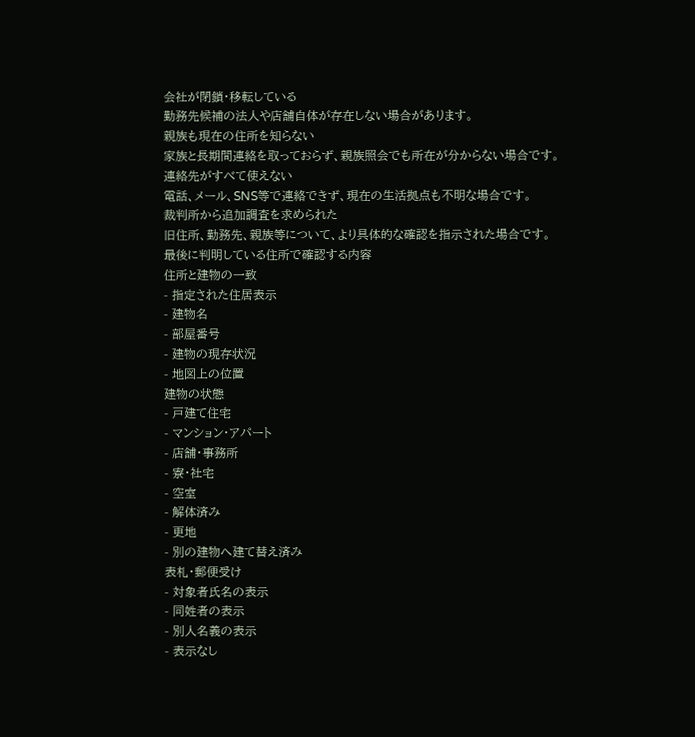会社が閉鎖・移転している
勤務先候補の法人や店舗自体が存在しない場合があります。
親族も現在の住所を知らない
家族と長期間連絡を取っておらず、親族照会でも所在が分からない場合です。
連絡先がすべて使えない
電話、メール、SNS等で連絡できず、現在の生活拠点も不明な場合です。
裁判所から追加調査を求められた
旧住所、勤務先、親族等について、より具体的な確認を指示された場合です。
最後に判明している住所で確認する内容
住所と建物の一致
- 指定された住居表示
- 建物名
- 部屋番号
- 建物の現存状況
- 地図上の位置
建物の状態
- 戸建て住宅
- マンション・アパート
- 店舗・事務所
- 寮・社宅
- 空室
- 解体済み
- 更地
- 別の建物へ建て替え済み
表札・郵便受け
- 対象者氏名の表示
- 同姓者の表示
- 別人名義の表示
- 表示なし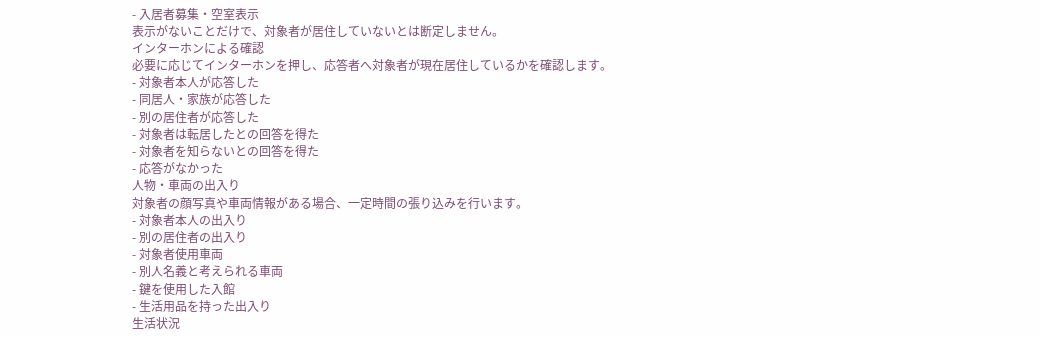- 入居者募集・空室表示
表示がないことだけで、対象者が居住していないとは断定しません。
インターホンによる確認
必要に応じてインターホンを押し、応答者へ対象者が現在居住しているかを確認します。
- 対象者本人が応答した
- 同居人・家族が応答した
- 別の居住者が応答した
- 対象者は転居したとの回答を得た
- 対象者を知らないとの回答を得た
- 応答がなかった
人物・車両の出入り
対象者の顔写真や車両情報がある場合、一定時間の張り込みを行います。
- 対象者本人の出入り
- 別の居住者の出入り
- 対象者使用車両
- 別人名義と考えられる車両
- 鍵を使用した入館
- 生活用品を持った出入り
生活状況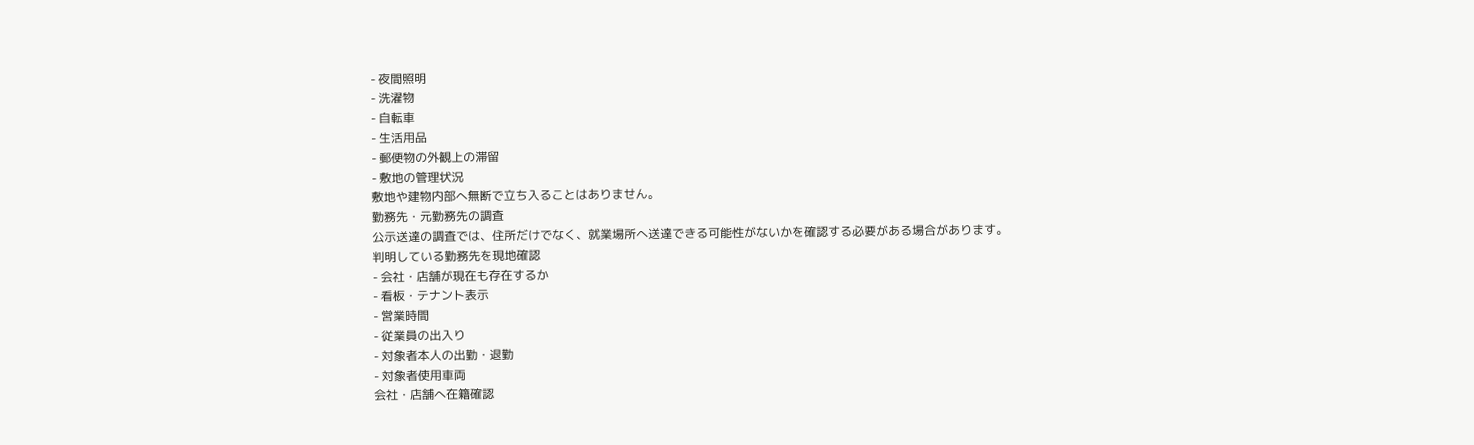- 夜間照明
- 洗濯物
- 自転車
- 生活用品
- 郵便物の外観上の滞留
- 敷地の管理状況
敷地や建物内部へ無断で立ち入ることはありません。
勤務先・元勤務先の調査
公示送達の調査では、住所だけでなく、就業場所へ送達できる可能性がないかを確認する必要がある場合があります。
判明している勤務先を現地確認
- 会社・店舗が現在も存在するか
- 看板・テナント表示
- 営業時間
- 従業員の出入り
- 対象者本人の出勤・退勤
- 対象者使用車両
会社・店舗へ在籍確認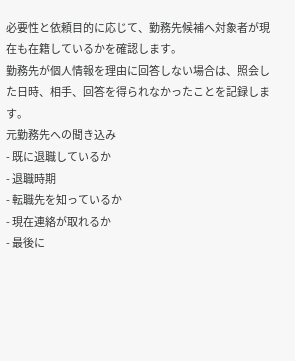必要性と依頼目的に応じて、勤務先候補へ対象者が現在も在籍しているかを確認します。
勤務先が個人情報を理由に回答しない場合は、照会した日時、相手、回答を得られなかったことを記録します。
元勤務先への聞き込み
- 既に退職しているか
- 退職時期
- 転職先を知っているか
- 現在連絡が取れるか
- 最後に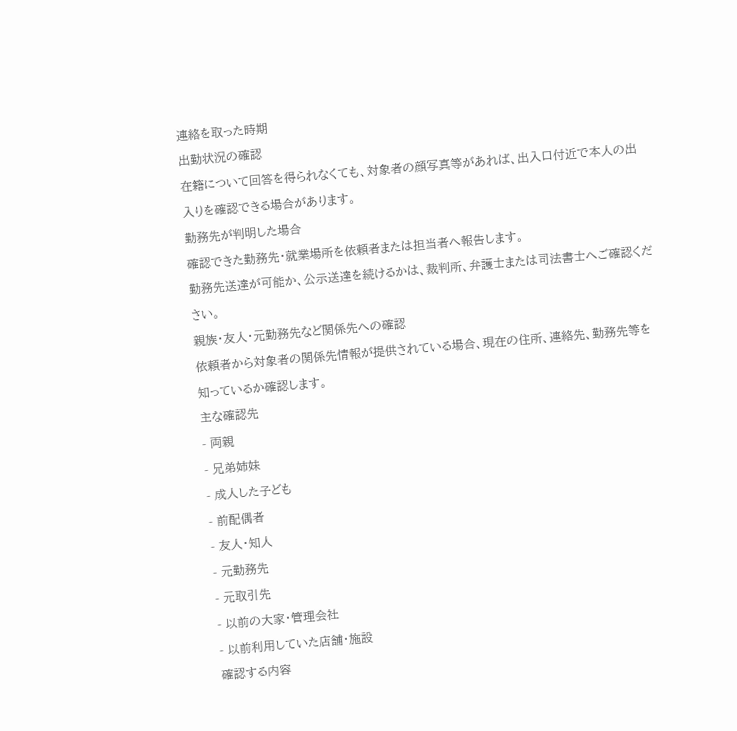連絡を取った時期
出勤状況の確認
在籍について回答を得られなくても、対象者の顔写真等があれば、出入口付近で本人の出入りを確認できる場合があります。
勤務先が判明した場合
確認できた勤務先・就業場所を依頼者または担当者へ報告します。
勤務先送達が可能か、公示送達を続けるかは、裁判所、弁護士または司法書士へご確認ください。
親族・友人・元勤務先など関係先への確認
依頼者から対象者の関係先情報が提供されている場合、現在の住所、連絡先、勤務先等を知っているか確認します。
主な確認先
- 両親
- 兄弟姉妹
- 成人した子ども
- 前配偶者
- 友人・知人
- 元勤務先
- 元取引先
- 以前の大家・管理会社
- 以前利用していた店舗・施設
確認する内容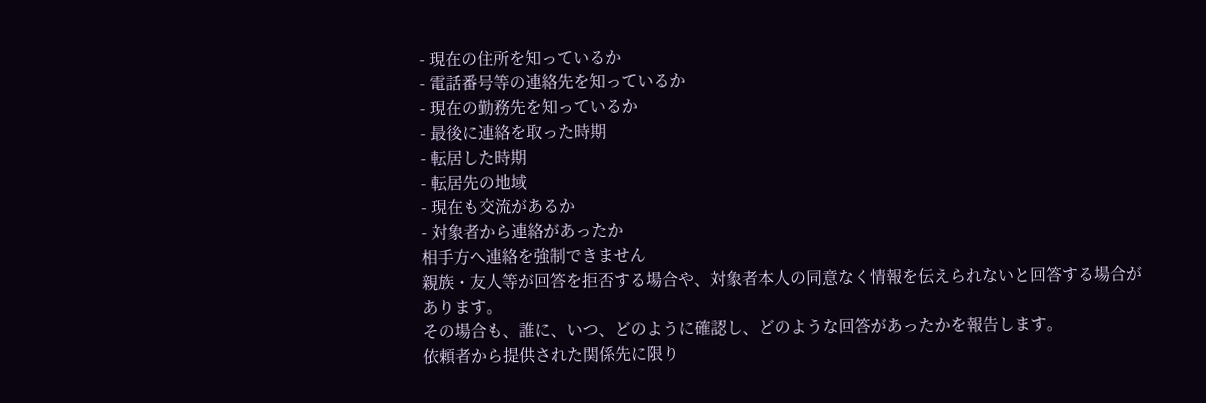- 現在の住所を知っているか
- 電話番号等の連絡先を知っているか
- 現在の勤務先を知っているか
- 最後に連絡を取った時期
- 転居した時期
- 転居先の地域
- 現在も交流があるか
- 対象者から連絡があったか
相手方へ連絡を強制できません
親族・友人等が回答を拒否する場合や、対象者本人の同意なく情報を伝えられないと回答する場合があります。
その場合も、誰に、いつ、どのように確認し、どのような回答があったかを報告します。
依頼者から提供された関係先に限り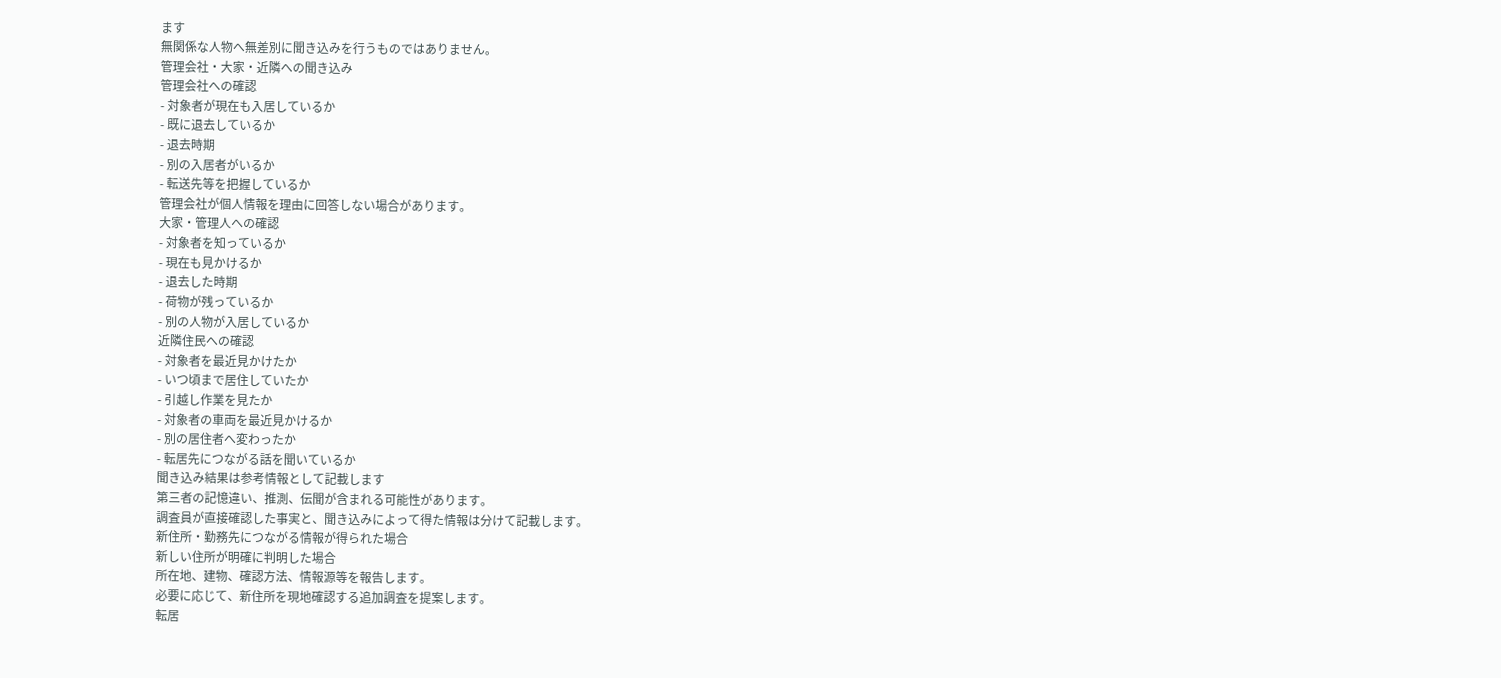ます
無関係な人物へ無差別に聞き込みを行うものではありません。
管理会社・大家・近隣への聞き込み
管理会社への確認
- 対象者が現在も入居しているか
- 既に退去しているか
- 退去時期
- 別の入居者がいるか
- 転送先等を把握しているか
管理会社が個人情報を理由に回答しない場合があります。
大家・管理人への確認
- 対象者を知っているか
- 現在も見かけるか
- 退去した時期
- 荷物が残っているか
- 別の人物が入居しているか
近隣住民への確認
- 対象者を最近見かけたか
- いつ頃まで居住していたか
- 引越し作業を見たか
- 対象者の車両を最近見かけるか
- 別の居住者へ変わったか
- 転居先につながる話を聞いているか
聞き込み結果は参考情報として記載します
第三者の記憶違い、推測、伝聞が含まれる可能性があります。
調査員が直接確認した事実と、聞き込みによって得た情報は分けて記載します。
新住所・勤務先につながる情報が得られた場合
新しい住所が明確に判明した場合
所在地、建物、確認方法、情報源等を報告します。
必要に応じて、新住所を現地確認する追加調査を提案します。
転居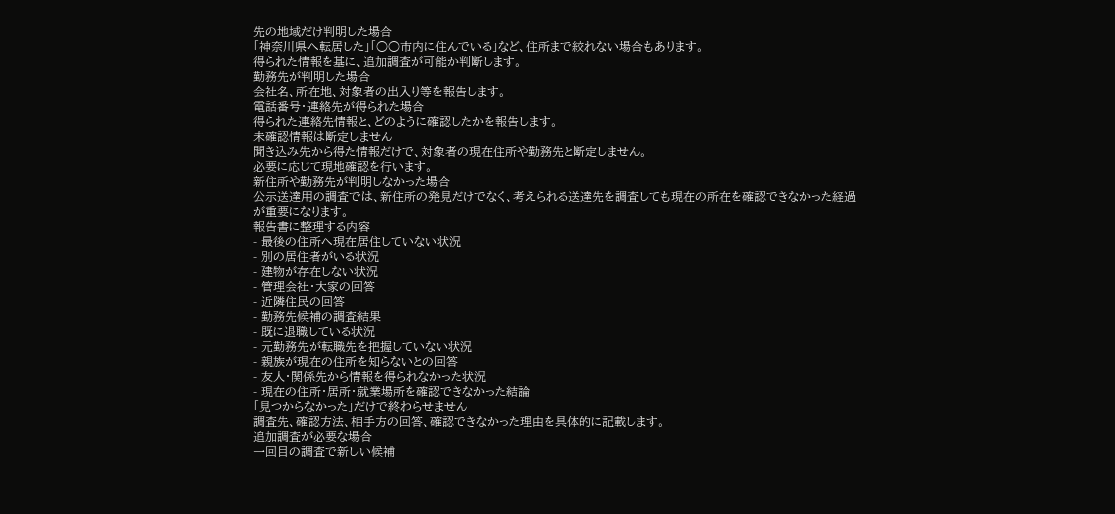先の地域だけ判明した場合
「神奈川県へ転居した」「○○市内に住んでいる」など、住所まで絞れない場合もあります。
得られた情報を基に、追加調査が可能か判断します。
勤務先が判明した場合
会社名、所在地、対象者の出入り等を報告します。
電話番号・連絡先が得られた場合
得られた連絡先情報と、どのように確認したかを報告します。
未確認情報は断定しません
聞き込み先から得た情報だけで、対象者の現在住所や勤務先と断定しません。
必要に応じて現地確認を行います。
新住所や勤務先が判明しなかった場合
公示送達用の調査では、新住所の発見だけでなく、考えられる送達先を調査しても現在の所在を確認できなかった経過が重要になります。
報告書に整理する内容
- 最後の住所へ現在居住していない状況
- 別の居住者がいる状況
- 建物が存在しない状況
- 管理会社・大家の回答
- 近隣住民の回答
- 勤務先候補の調査結果
- 既に退職している状況
- 元勤務先が転職先を把握していない状況
- 親族が現在の住所を知らないとの回答
- 友人・関係先から情報を得られなかった状況
- 現在の住所・居所・就業場所を確認できなかった結論
「見つからなかった」だけで終わらせません
調査先、確認方法、相手方の回答、確認できなかった理由を具体的に記載します。
追加調査が必要な場合
一回目の調査で新しい候補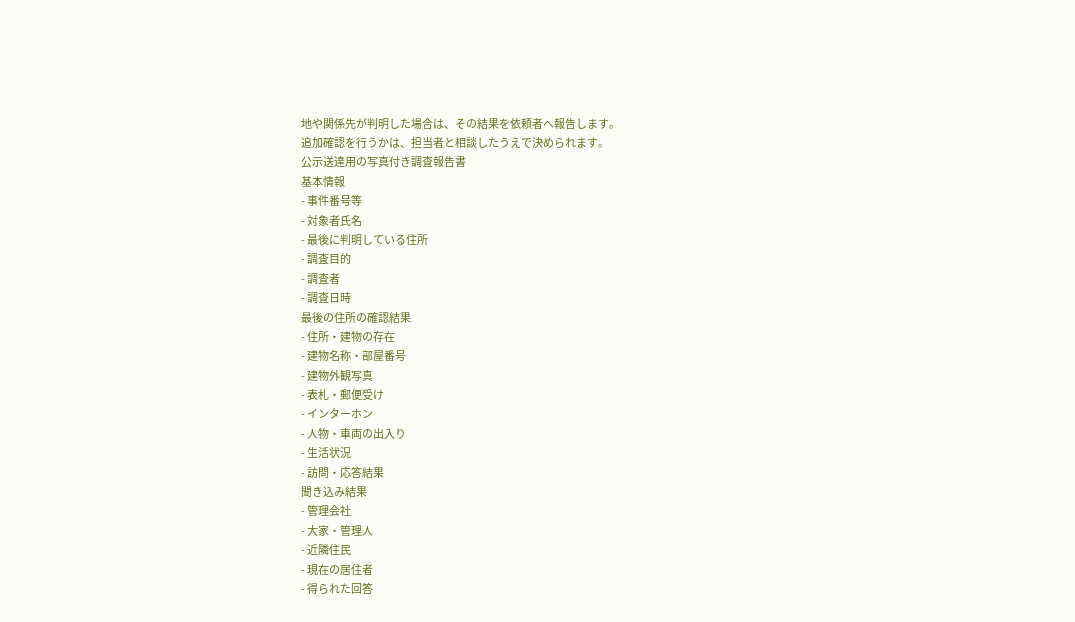地や関係先が判明した場合は、その結果を依頼者へ報告します。
追加確認を行うかは、担当者と相談したうえで決められます。
公示送達用の写真付き調査報告書
基本情報
- 事件番号等
- 対象者氏名
- 最後に判明している住所
- 調査目的
- 調査者
- 調査日時
最後の住所の確認結果
- 住所・建物の存在
- 建物名称・部屋番号
- 建物外観写真
- 表札・郵便受け
- インターホン
- 人物・車両の出入り
- 生活状況
- 訪問・応答結果
聞き込み結果
- 管理会社
- 大家・管理人
- 近隣住民
- 現在の居住者
- 得られた回答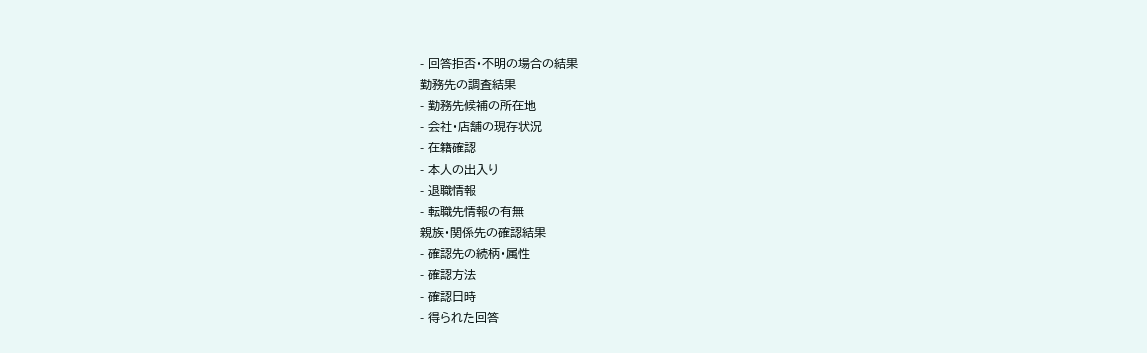- 回答拒否・不明の場合の結果
勤務先の調査結果
- 勤務先候補の所在地
- 会社・店舗の現存状況
- 在籍確認
- 本人の出入り
- 退職情報
- 転職先情報の有無
親族・関係先の確認結果
- 確認先の続柄・属性
- 確認方法
- 確認日時
- 得られた回答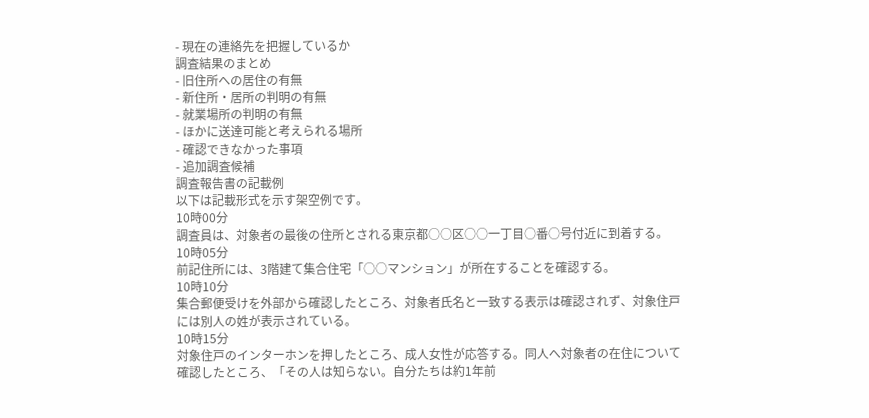- 現在の連絡先を把握しているか
調査結果のまとめ
- 旧住所への居住の有無
- 新住所・居所の判明の有無
- 就業場所の判明の有無
- ほかに送達可能と考えられる場所
- 確認できなかった事項
- 追加調査候補
調査報告書の記載例
以下は記載形式を示す架空例です。
10時00分
調査員は、対象者の最後の住所とされる東京都○○区○○一丁目○番○号付近に到着する。
10時05分
前記住所には、3階建て集合住宅「○○マンション」が所在することを確認する。
10時10分
集合郵便受けを外部から確認したところ、対象者氏名と一致する表示は確認されず、対象住戸には別人の姓が表示されている。
10時15分
対象住戸のインターホンを押したところ、成人女性が応答する。同人へ対象者の在住について確認したところ、「その人は知らない。自分たちは約1年前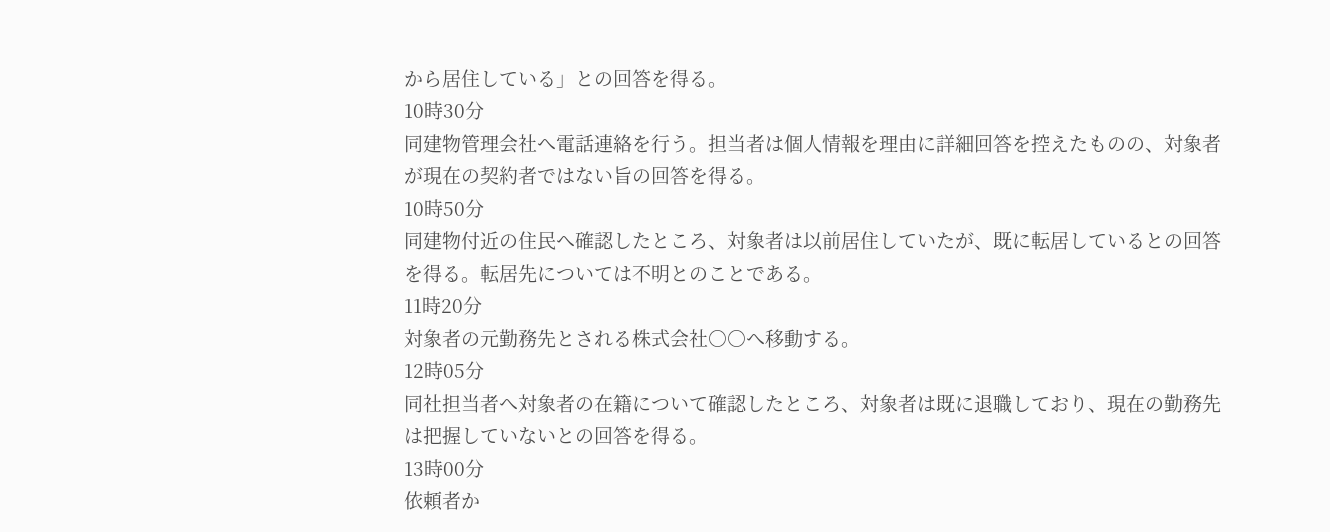から居住している」との回答を得る。
10時30分
同建物管理会社へ電話連絡を行う。担当者は個人情報を理由に詳細回答を控えたものの、対象者が現在の契約者ではない旨の回答を得る。
10時50分
同建物付近の住民へ確認したところ、対象者は以前居住していたが、既に転居しているとの回答を得る。転居先については不明とのことである。
11時20分
対象者の元勤務先とされる株式会社○○へ移動する。
12時05分
同社担当者へ対象者の在籍について確認したところ、対象者は既に退職しており、現在の勤務先は把握していないとの回答を得る。
13時00分
依頼者か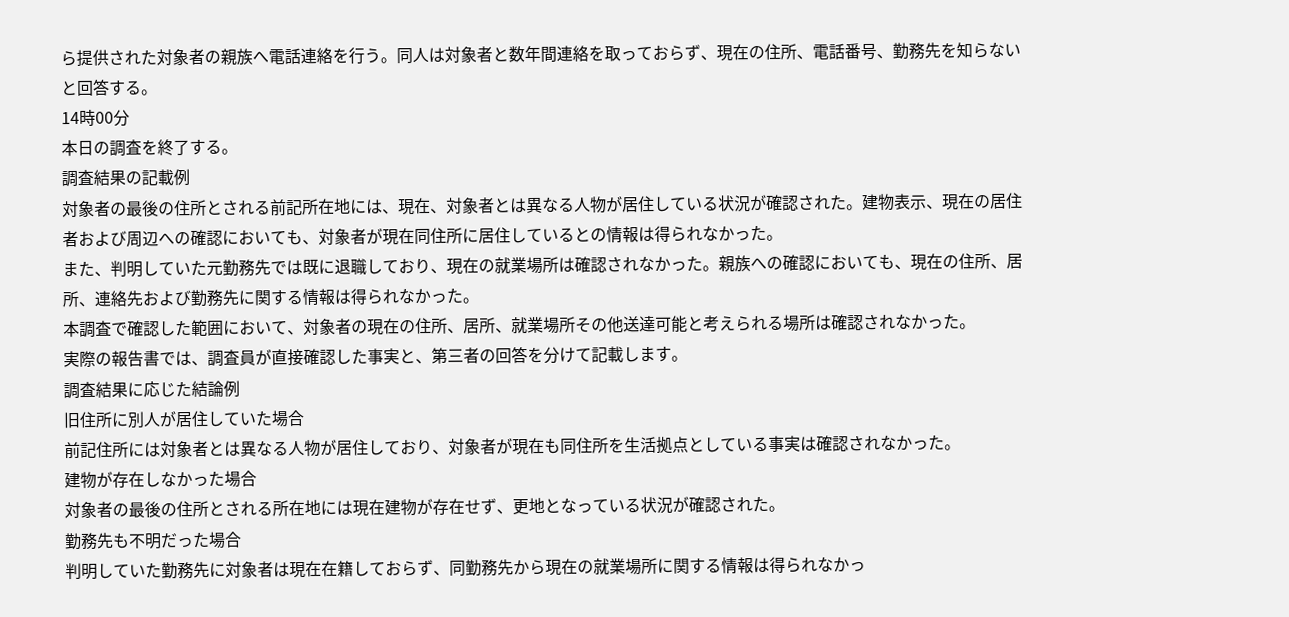ら提供された対象者の親族へ電話連絡を行う。同人は対象者と数年間連絡を取っておらず、現在の住所、電話番号、勤務先を知らないと回答する。
14時00分
本日の調査を終了する。
調査結果の記載例
対象者の最後の住所とされる前記所在地には、現在、対象者とは異なる人物が居住している状況が確認された。建物表示、現在の居住者および周辺への確認においても、対象者が現在同住所に居住しているとの情報は得られなかった。
また、判明していた元勤務先では既に退職しており、現在の就業場所は確認されなかった。親族への確認においても、現在の住所、居所、連絡先および勤務先に関する情報は得られなかった。
本調査で確認した範囲において、対象者の現在の住所、居所、就業場所その他送達可能と考えられる場所は確認されなかった。
実際の報告書では、調査員が直接確認した事実と、第三者の回答を分けて記載します。
調査結果に応じた結論例
旧住所に別人が居住していた場合
前記住所には対象者とは異なる人物が居住しており、対象者が現在も同住所を生活拠点としている事実は確認されなかった。
建物が存在しなかった場合
対象者の最後の住所とされる所在地には現在建物が存在せず、更地となっている状況が確認された。
勤務先も不明だった場合
判明していた勤務先に対象者は現在在籍しておらず、同勤務先から現在の就業場所に関する情報は得られなかっ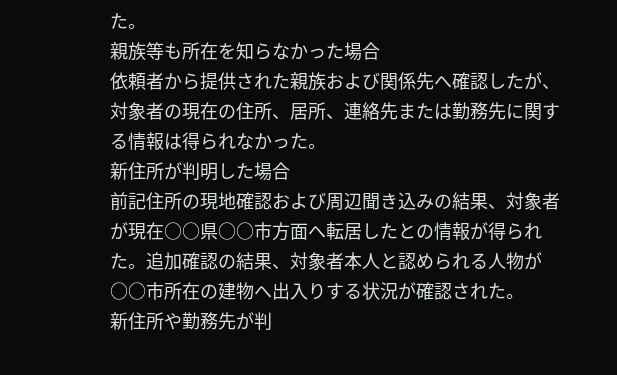た。
親族等も所在を知らなかった場合
依頼者から提供された親族および関係先へ確認したが、対象者の現在の住所、居所、連絡先または勤務先に関する情報は得られなかった。
新住所が判明した場合
前記住所の現地確認および周辺聞き込みの結果、対象者が現在○○県○○市方面へ転居したとの情報が得られた。追加確認の結果、対象者本人と認められる人物が○○市所在の建物へ出入りする状況が確認された。
新住所や勤務先が判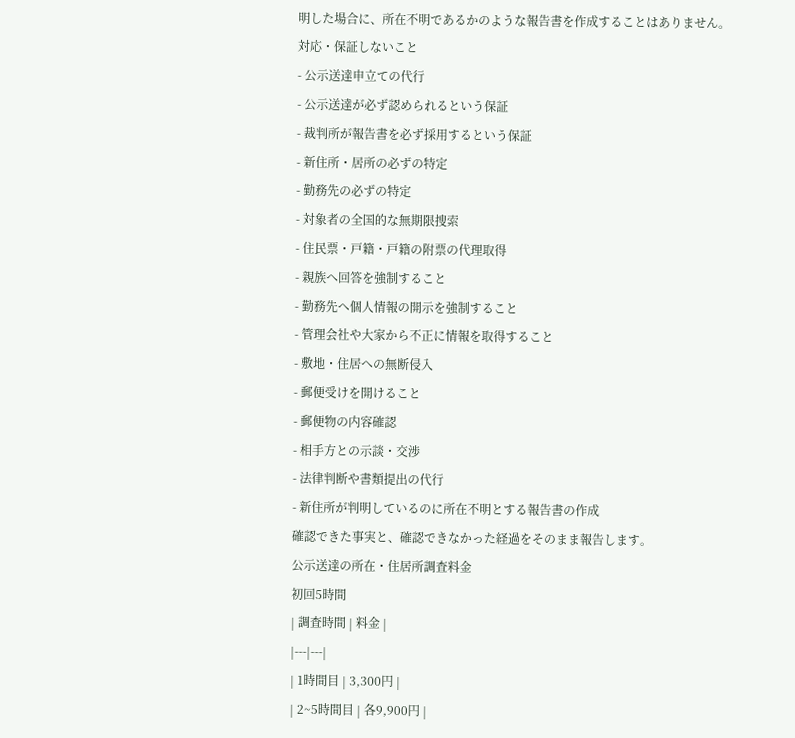明した場合に、所在不明であるかのような報告書を作成することはありません。
対応・保証しないこと
- 公示送達申立ての代行
- 公示送達が必ず認められるという保証
- 裁判所が報告書を必ず採用するという保証
- 新住所・居所の必ずの特定
- 勤務先の必ずの特定
- 対象者の全国的な無期限捜索
- 住民票・戸籍・戸籍の附票の代理取得
- 親族へ回答を強制すること
- 勤務先へ個人情報の開示を強制すること
- 管理会社や大家から不正に情報を取得すること
- 敷地・住居への無断侵入
- 郵便受けを開けること
- 郵便物の内容確認
- 相手方との示談・交渉
- 法律判断や書類提出の代行
- 新住所が判明しているのに所在不明とする報告書の作成
確認できた事実と、確認できなかった経過をそのまま報告します。
公示送達の所在・住居所調査料金
初回5時間
| 調査時間 | 料金 |
|---|---|
| 1時間目 | 3,300円 |
| 2~5時間目 | 各9,900円 |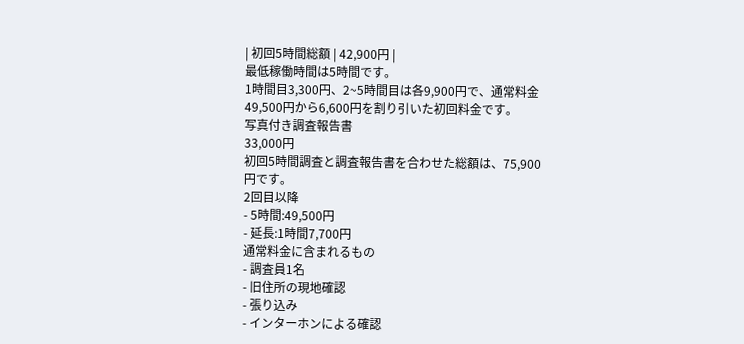| 初回5時間総額 | 42,900円 |
最低稼働時間は5時間です。
1時間目3,300円、2~5時間目は各9,900円で、通常料金49,500円から6,600円を割り引いた初回料金です。
写真付き調査報告書
33,000円
初回5時間調査と調査報告書を合わせた総額は、75,900円です。
2回目以降
- 5時間:49,500円
- 延長:1時間7,700円
通常料金に含まれるもの
- 調査員1名
- 旧住所の現地確認
- 張り込み
- インターホンによる確認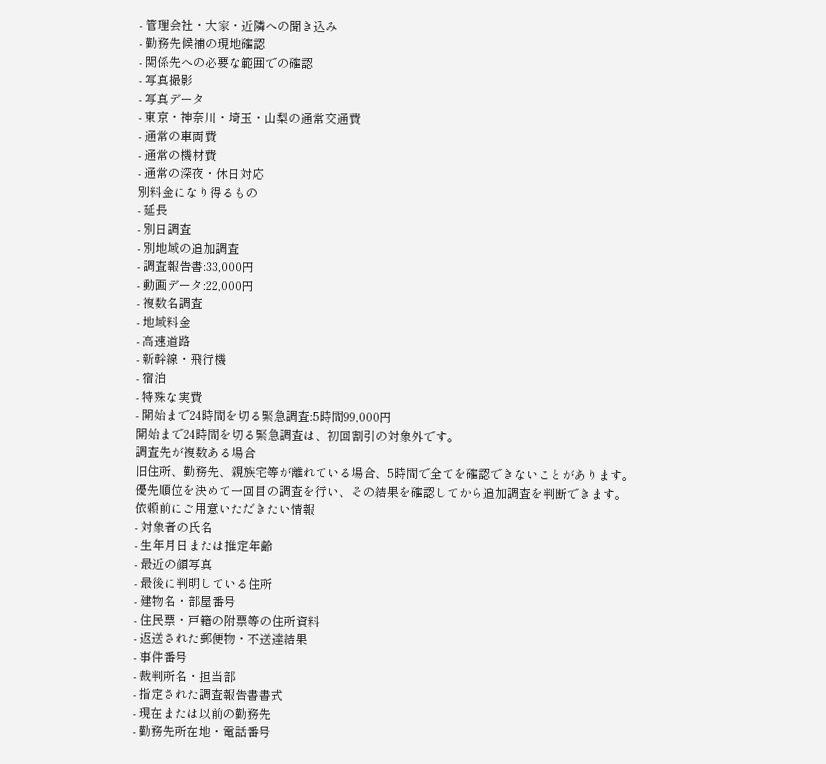- 管理会社・大家・近隣への聞き込み
- 勤務先候補の現地確認
- 関係先への必要な範囲での確認
- 写真撮影
- 写真データ
- 東京・神奈川・埼玉・山梨の通常交通費
- 通常の車両費
- 通常の機材費
- 通常の深夜・休日対応
別料金になり得るもの
- 延長
- 別日調査
- 別地域の追加調査
- 調査報告書:33,000円
- 動画データ:22,000円
- 複数名調査
- 地域料金
- 高速道路
- 新幹線・飛行機
- 宿泊
- 特殊な実費
- 開始まで24時間を切る緊急調査:5時間99,000円
開始まで24時間を切る緊急調査は、初回割引の対象外です。
調査先が複数ある場合
旧住所、勤務先、親族宅等が離れている場合、5時間で全てを確認できないことがあります。
優先順位を決めて一回目の調査を行い、その結果を確認してから追加調査を判断できます。
依頼前にご用意いただきたい情報
- 対象者の氏名
- 生年月日または推定年齢
- 最近の顔写真
- 最後に判明している住所
- 建物名・部屋番号
- 住民票・戸籍の附票等の住所資料
- 返送された郵便物・不送達結果
- 事件番号
- 裁判所名・担当部
- 指定された調査報告書書式
- 現在または以前の勤務先
- 勤務先所在地・電話番号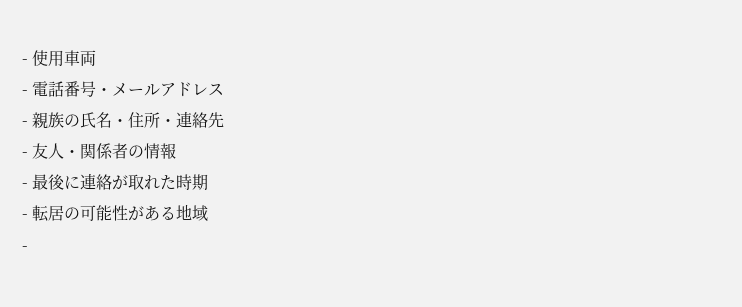- 使用車両
- 電話番号・メールアドレス
- 親族の氏名・住所・連絡先
- 友人・関係者の情報
- 最後に連絡が取れた時期
- 転居の可能性がある地域
-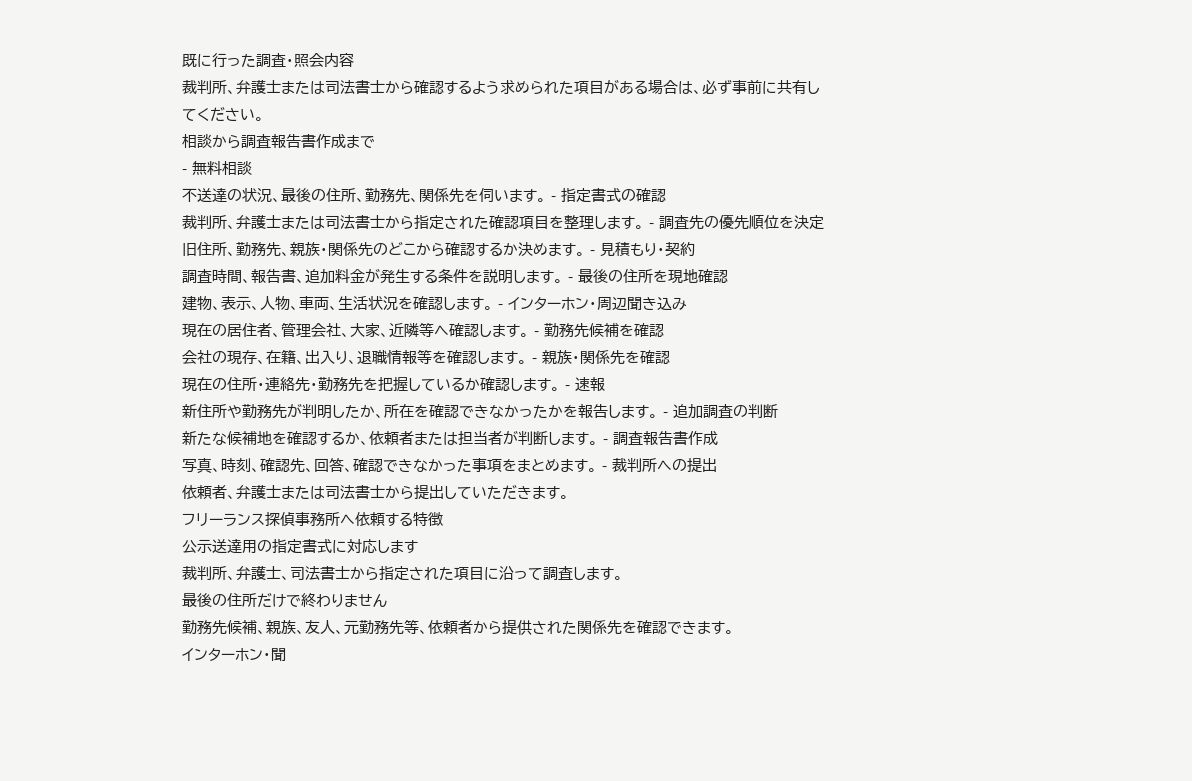既に行った調査・照会内容
裁判所、弁護士または司法書士から確認するよう求められた項目がある場合は、必ず事前に共有してください。
相談から調査報告書作成まで
- 無料相談
不送達の状況、最後の住所、勤務先、関係先を伺います。 - 指定書式の確認
裁判所、弁護士または司法書士から指定された確認項目を整理します。 - 調査先の優先順位を決定
旧住所、勤務先、親族・関係先のどこから確認するか決めます。 - 見積もり・契約
調査時間、報告書、追加料金が発生する条件を説明します。 - 最後の住所を現地確認
建物、表示、人物、車両、生活状況を確認します。 - インターホン・周辺聞き込み
現在の居住者、管理会社、大家、近隣等へ確認します。 - 勤務先候補を確認
会社の現存、在籍、出入り、退職情報等を確認します。 - 親族・関係先を確認
現在の住所・連絡先・勤務先を把握しているか確認します。 - 速報
新住所や勤務先が判明したか、所在を確認できなかったかを報告します。 - 追加調査の判断
新たな候補地を確認するか、依頼者または担当者が判断します。 - 調査報告書作成
写真、時刻、確認先、回答、確認できなかった事項をまとめます。 - 裁判所への提出
依頼者、弁護士または司法書士から提出していただきます。
フリーランス探偵事務所へ依頼する特徴
公示送達用の指定書式に対応します
裁判所、弁護士、司法書士から指定された項目に沿って調査します。
最後の住所だけで終わりません
勤務先候補、親族、友人、元勤務先等、依頼者から提供された関係先を確認できます。
インターホン・聞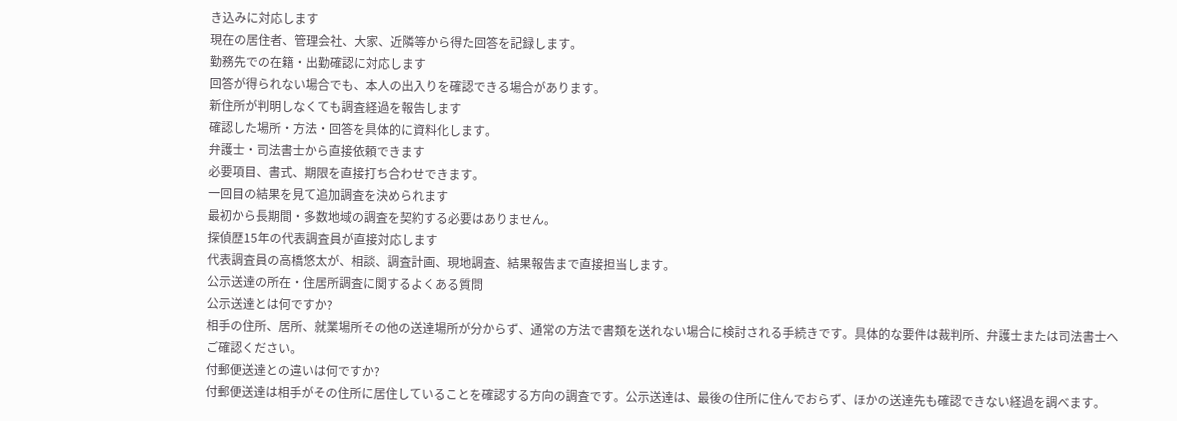き込みに対応します
現在の居住者、管理会社、大家、近隣等から得た回答を記録します。
勤務先での在籍・出勤確認に対応します
回答が得られない場合でも、本人の出入りを確認できる場合があります。
新住所が判明しなくても調査経過を報告します
確認した場所・方法・回答を具体的に資料化します。
弁護士・司法書士から直接依頼できます
必要項目、書式、期限を直接打ち合わせできます。
一回目の結果を見て追加調査を決められます
最初から長期間・多数地域の調査を契約する必要はありません。
探偵歴15年の代表調査員が直接対応します
代表調査員の高橋悠太が、相談、調査計画、現地調査、結果報告まで直接担当します。
公示送達の所在・住居所調査に関するよくある質問
公示送達とは何ですか?
相手の住所、居所、就業場所その他の送達場所が分からず、通常の方法で書類を送れない場合に検討される手続きです。具体的な要件は裁判所、弁護士または司法書士へご確認ください。
付郵便送達との違いは何ですか?
付郵便送達は相手がその住所に居住していることを確認する方向の調査です。公示送達は、最後の住所に住んでおらず、ほかの送達先も確認できない経過を調べます。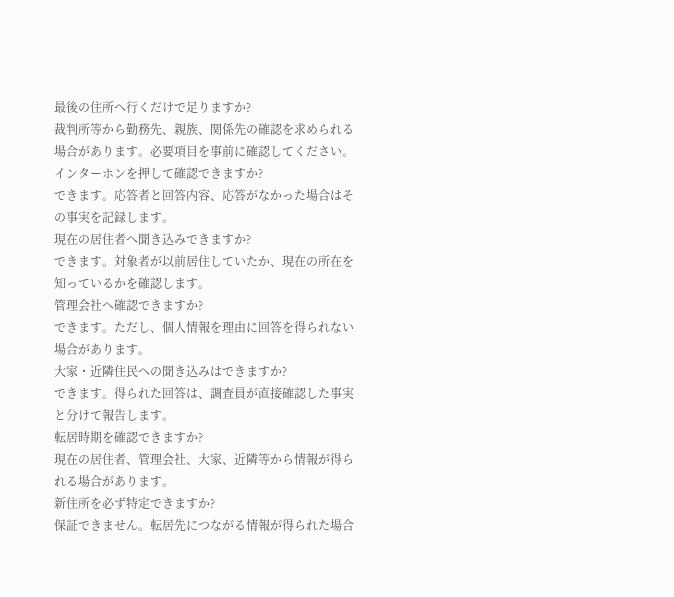最後の住所へ行くだけで足りますか?
裁判所等から勤務先、親族、関係先の確認を求められる場合があります。必要項目を事前に確認してください。
インターホンを押して確認できますか?
できます。応答者と回答内容、応答がなかった場合はその事実を記録します。
現在の居住者へ聞き込みできますか?
できます。対象者が以前居住していたか、現在の所在を知っているかを確認します。
管理会社へ確認できますか?
できます。ただし、個人情報を理由に回答を得られない場合があります。
大家・近隣住民への聞き込みはできますか?
できます。得られた回答は、調査員が直接確認した事実と分けて報告します。
転居時期を確認できますか?
現在の居住者、管理会社、大家、近隣等から情報が得られる場合があります。
新住所を必ず特定できますか?
保証できません。転居先につながる情報が得られた場合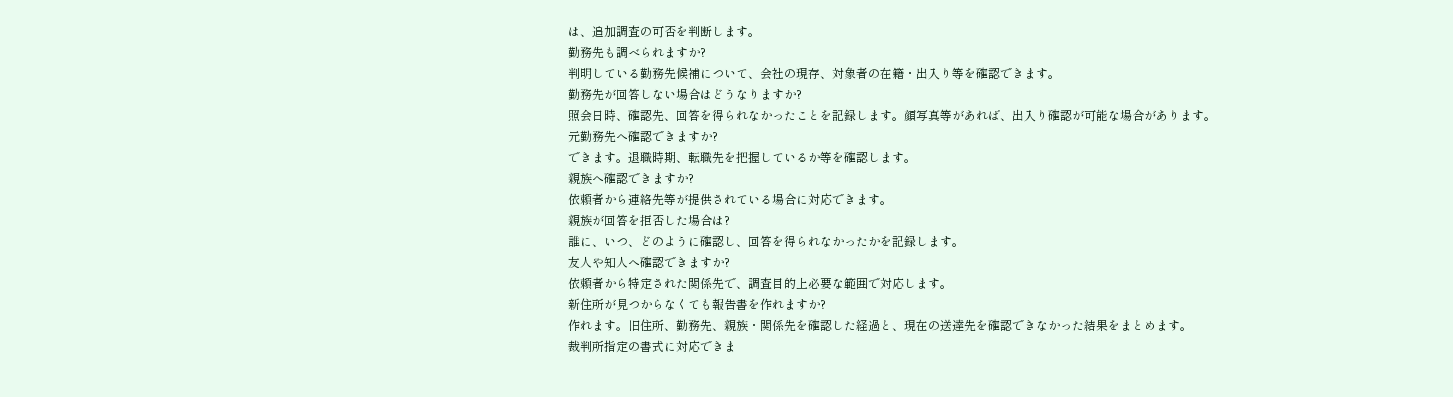は、追加調査の可否を判断します。
勤務先も調べられますか?
判明している勤務先候補について、会社の現存、対象者の在籍・出入り等を確認できます。
勤務先が回答しない場合はどうなりますか?
照会日時、確認先、回答を得られなかったことを記録します。顔写真等があれば、出入り確認が可能な場合があります。
元勤務先へ確認できますか?
できます。退職時期、転職先を把握しているか等を確認します。
親族へ確認できますか?
依頼者から連絡先等が提供されている場合に対応できます。
親族が回答を拒否した場合は?
誰に、いつ、どのように確認し、回答を得られなかったかを記録します。
友人や知人へ確認できますか?
依頼者から特定された関係先で、調査目的上必要な範囲で対応します。
新住所が見つからなくても報告書を作れますか?
作れます。旧住所、勤務先、親族・関係先を確認した経過と、現在の送達先を確認できなかった結果をまとめます。
裁判所指定の書式に対応できま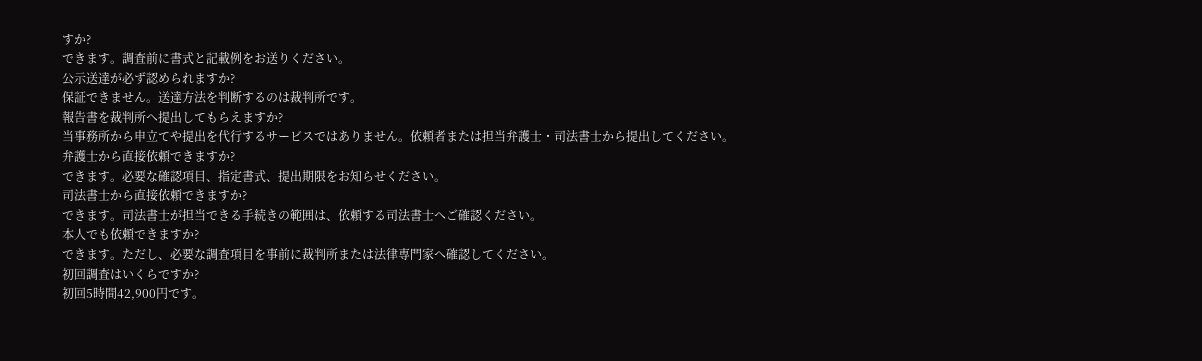すか?
できます。調査前に書式と記載例をお送りください。
公示送達が必ず認められますか?
保証できません。送達方法を判断するのは裁判所です。
報告書を裁判所へ提出してもらえますか?
当事務所から申立てや提出を代行するサービスではありません。依頼者または担当弁護士・司法書士から提出してください。
弁護士から直接依頼できますか?
できます。必要な確認項目、指定書式、提出期限をお知らせください。
司法書士から直接依頼できますか?
できます。司法書士が担当できる手続きの範囲は、依頼する司法書士へご確認ください。
本人でも依頼できますか?
できます。ただし、必要な調査項目を事前に裁判所または法律専門家へ確認してください。
初回調査はいくらですか?
初回5時間42,900円です。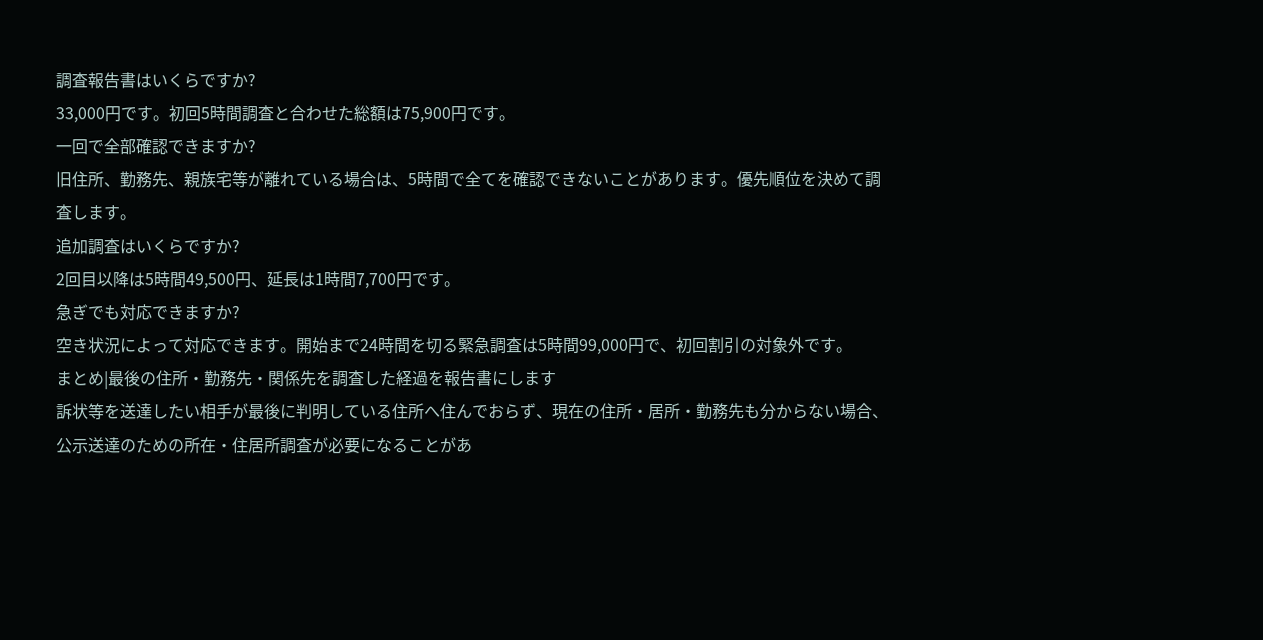調査報告書はいくらですか?
33,000円です。初回5時間調査と合わせた総額は75,900円です。
一回で全部確認できますか?
旧住所、勤務先、親族宅等が離れている場合は、5時間で全てを確認できないことがあります。優先順位を決めて調査します。
追加調査はいくらですか?
2回目以降は5時間49,500円、延長は1時間7,700円です。
急ぎでも対応できますか?
空き状況によって対応できます。開始まで24時間を切る緊急調査は5時間99,000円で、初回割引の対象外です。
まとめ|最後の住所・勤務先・関係先を調査した経過を報告書にします
訴状等を送達したい相手が最後に判明している住所へ住んでおらず、現在の住所・居所・勤務先も分からない場合、公示送達のための所在・住居所調査が必要になることがあ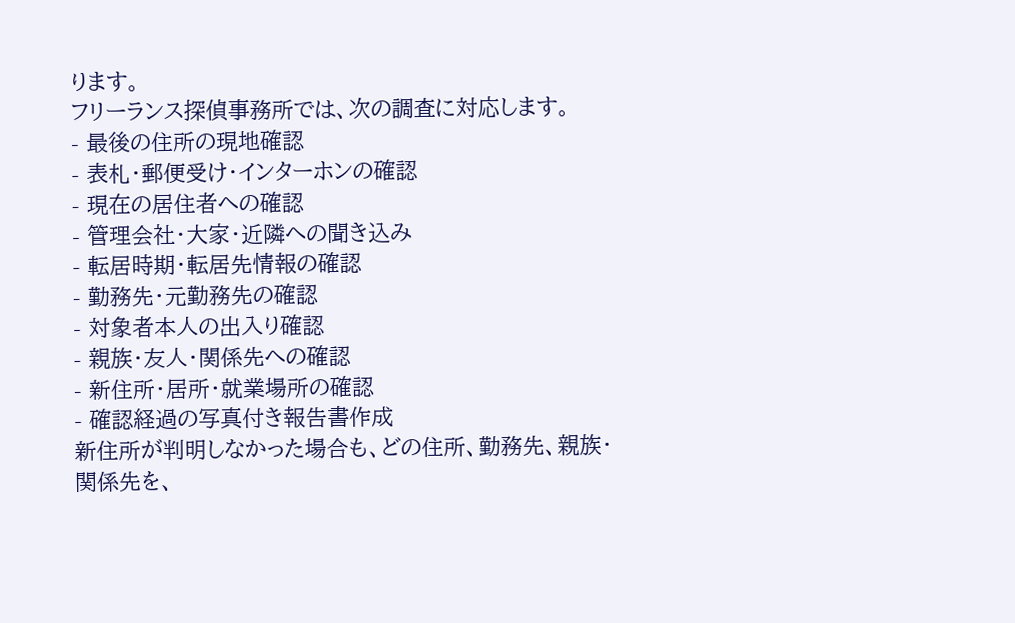ります。
フリーランス探偵事務所では、次の調査に対応します。
- 最後の住所の現地確認
- 表札・郵便受け・インターホンの確認
- 現在の居住者への確認
- 管理会社・大家・近隣への聞き込み
- 転居時期・転居先情報の確認
- 勤務先・元勤務先の確認
- 対象者本人の出入り確認
- 親族・友人・関係先への確認
- 新住所・居所・就業場所の確認
- 確認経過の写真付き報告書作成
新住所が判明しなかった場合も、どの住所、勤務先、親族・関係先を、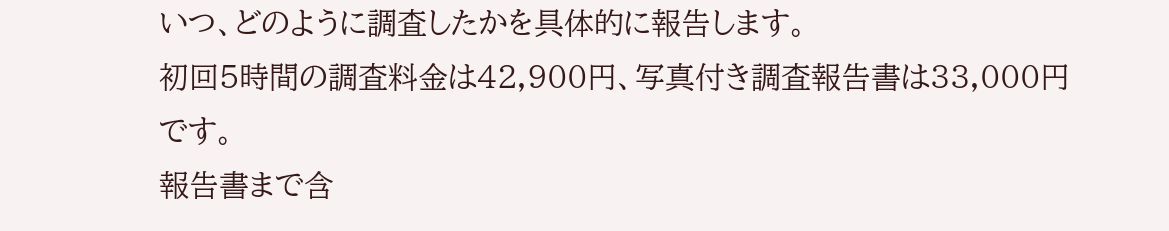いつ、どのように調査したかを具体的に報告します。
初回5時間の調査料金は42,900円、写真付き調査報告書は33,000円です。
報告書まで含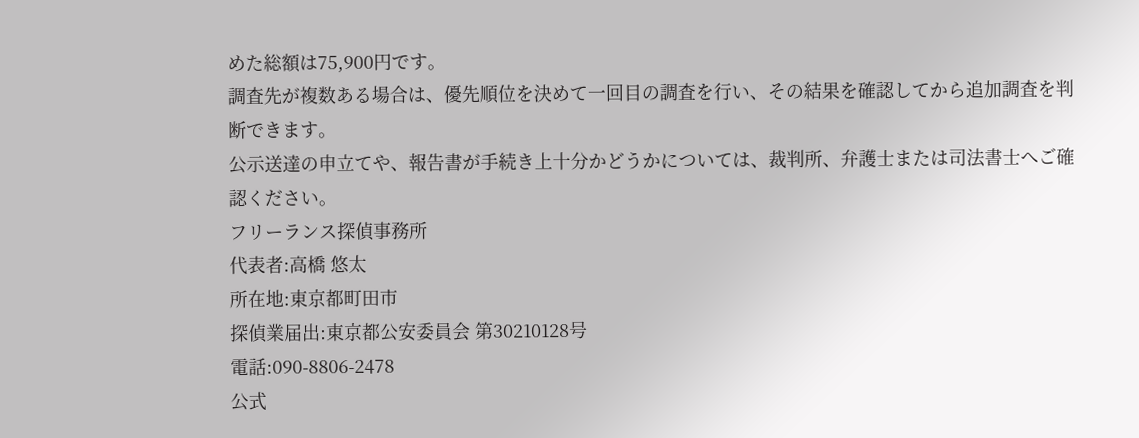めた総額は75,900円です。
調査先が複数ある場合は、優先順位を決めて一回目の調査を行い、その結果を確認してから追加調査を判断できます。
公示送達の申立てや、報告書が手続き上十分かどうかについては、裁判所、弁護士または司法書士へご確認ください。
フリーランス探偵事務所
代表者:高橋 悠太
所在地:東京都町田市
探偵業届出:東京都公安委員会 第30210128号
電話:090-8806-2478
公式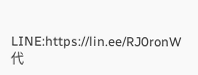LINE:https://lin.ee/RJ0ronW
代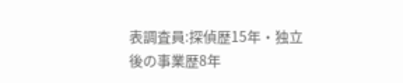表調査員:探偵歴15年・独立後の事業歴8年